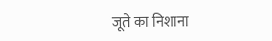जूते का निशाना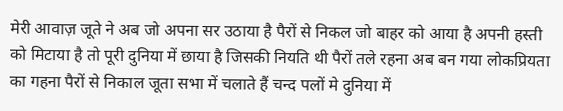मेरी आवाज़ जूते ने अब जो अपना सर उठाया है पैरों से निकल जो बाहर को आया है अपनी हस्ती को मिटाया है तो पूरी दुनिया में छाया है जिसकी नियति थी पैरों तले रहना अब बन गया लोकप्रियता का गहना पैरों से निकाल जूता सभा में चलाते हैं चन्द पलों मे दुनिया में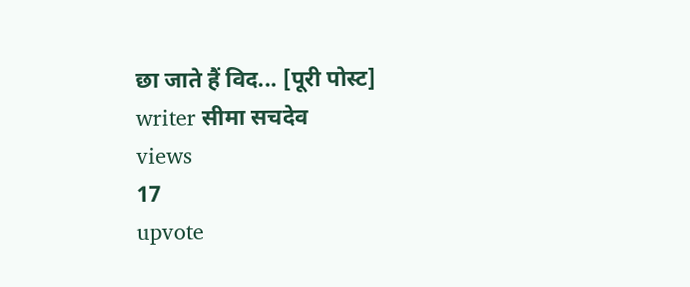छा जाते हैं विद... [पूरी पोस्ट]
writer सीमा सचदेव
views
17
upvote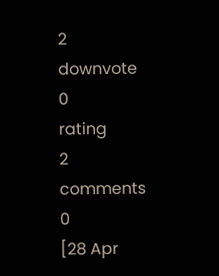2
downvote
0
rating
2
comments
0
[28 Apr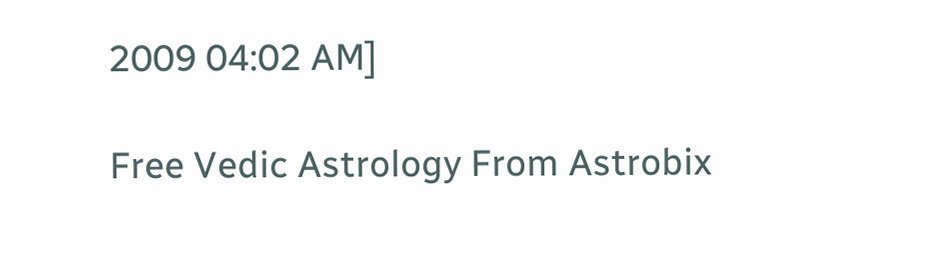2009 04:02 AM]

Free Vedic Astrology From Astrobix